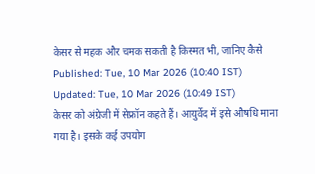केसर से महक और चमक सकती है किस्मत भी, जानिए कैसे
Published: Tue, 10 Mar 2026 (10:40 IST)
Updated: Tue, 10 Mar 2026 (10:49 IST)
केसर को अंग्रेजी में सेफ्रॉन कहते हैं। आयुर्वेद में इसे औषधि माना गया है। इसके कई उपयोग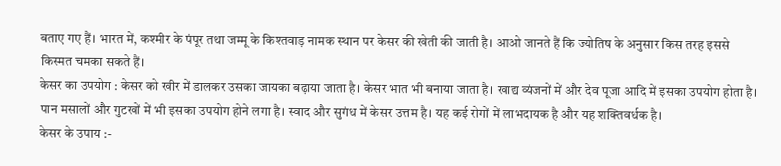बताए गए हैं। भारत में, कश्मीर के पंपूर तथा जम्मू के किश्तवाड़ नामक स्थान पर केसर की खेती की जाती है। आओ जानते हैं कि ज्योतिष के अनुसार किस तरह इससे किस्मत चमका सकते हैं।
केसर का उपयोग : केसर को खीर में डालकर उसका जायका बढ़ाया जाता है। केसर भात भी बनाया जाता है। खाद्य व्यंजनों में और देव पूजा आदि में इसका उपयोग होता है। पान मसालों और गुटखों में भी इसका उपयोग होने लगा है। स्वाद और सुगंध में केसर उत्तम है। यह कई रोगों में लाभदायक है और यह शक्तिवर्धक है।
केसर के उपाय :-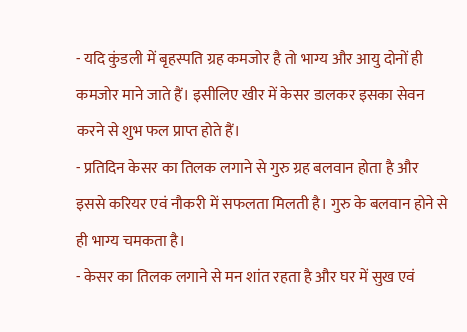- यदि कुंडली में बृहस्पति ग्रह कमजोर है तो भाग्य और आयु दोनों ही कमजोर माने जाते हैं। इसीलिए खीर में केसर डालकर इसका सेवन करने से शुभ फल प्राप्त होते हैं।
- प्रतिदिन केसर का तिलक लगाने से गुरु ग्रह बलवान होता है और इससे करियर एवं नौकरी में सफलता मिलती है। गुरु के बलवान होने से ही भाग्य चमकता है।
- केसर का तिलक लगाने से मन शांत रहता है और घर में सुख एवं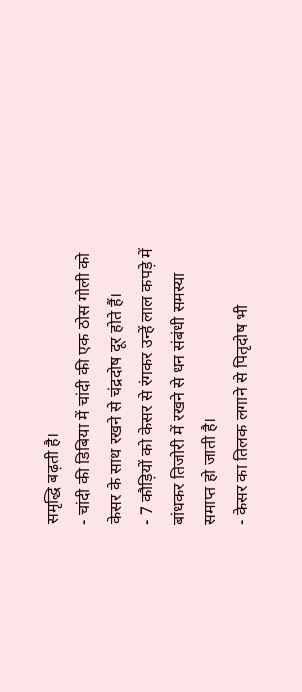समृद्धि बढ़ती है।
- चांदी की डिबिया में चांदी की एक ठोस गोली को केसर के साथ रखने से चंद्रदोष दूर होते हैं।
- 7 कौड़ियों को केसर से रंगकर उन्हें लाल कपड़े में बांधकर तिजोरी में रखने से धन संबंधी समस्या समाप्त हो जाती है।
- केसर का तिलक लगाने से पितृदोष भी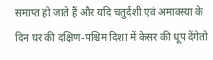समाप्त हो जाते हैं और यदि चतुर्दशी एवं अमावस्या के दिन घर की दक्षिण-पश्चिम दिशा में केसर की धूप देंगेतो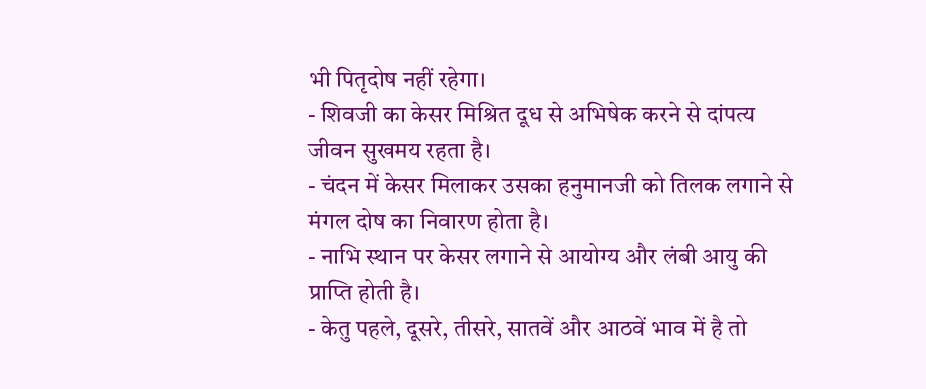भी पितृदोष नहीं रहेगा।
- शिवजी का केसर मिश्रित दूध से अभिषेक करने से दांपत्य जीवन सुखमय रहता है।
- चंदन में केसर मिलाकर उसका हनुमानजी को तिलक लगाने से मंगल दोष का निवारण होता है।
- नाभि स्थान पर केसर लगाने से आयोग्य और लंबी आयु की प्राप्ति होती है।
- केतु पहले, दूसरे, तीसरे, सातवें और आठवें भाव में है तो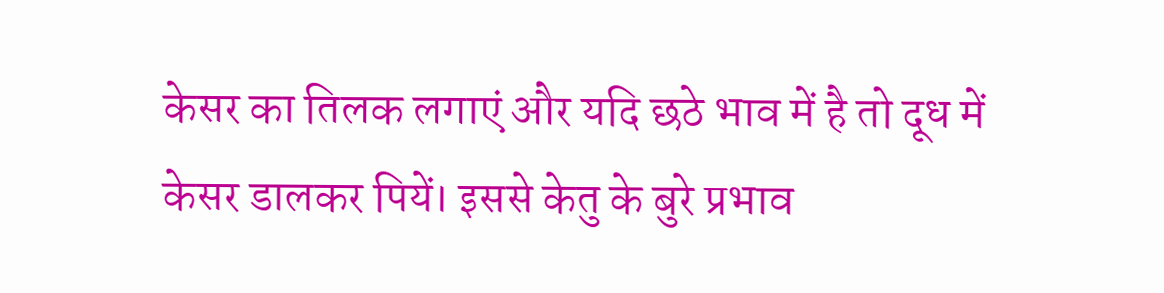केसर का तिलक लगाएं और यदि छठे भाव में है तो दूध में केसर डालकर पियें। इससे केतु के बुरे प्रभाव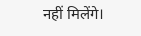नहीं मिलेंगे।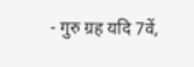- गुरु ग्रह यदि 7वें,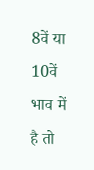8वें या 10वें भाव में है तो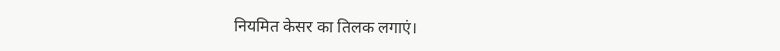नियमित केसर का तिलक लगाएं।